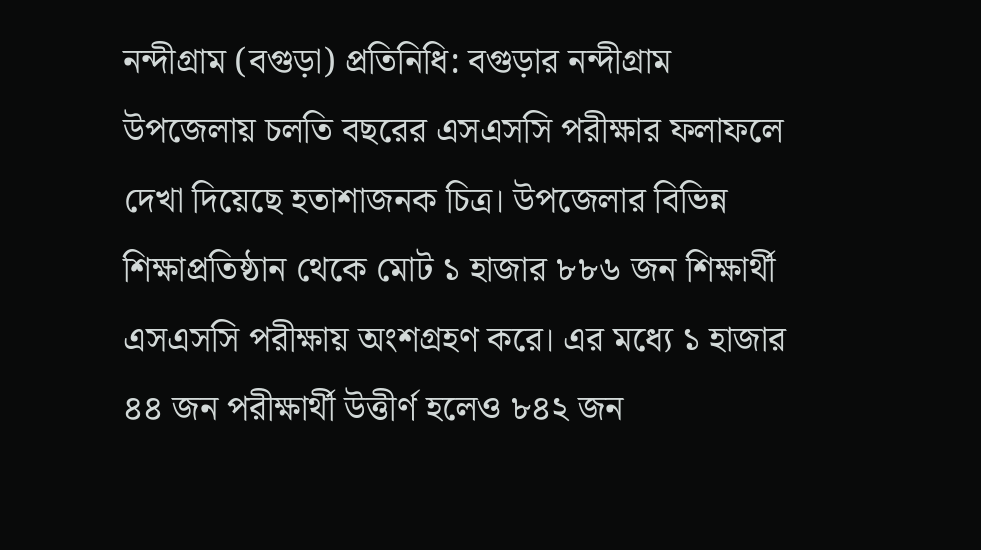নন্দীগ্রাম (বগুড়া) প্রতিনিধি: বগুড়ার নন্দীগ্রাম উপজেলায় চলতি বছরের এসএসসি পরীক্ষার ফলাফলে দেখা দিয়েছে হতাশাজনক চিত্র। উপজেলার বিভিন্ন শিক্ষাপ্রতিষ্ঠান থেকে মোট ১ হাজার ৮৮৬ জন শিক্ষার্থী এসএসসি পরীক্ষায় অংশগ্রহণ করে। এর মধ্যে ১ হাজার ৪৪ জন পরীক্ষার্থী উত্তীর্ণ হলেও ৮৪২ জন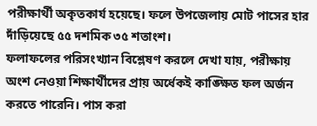পরীক্ষার্থী অকৃতকার্য হয়েছে। ফলে উপজেলায় মোট পাসের হার দাঁড়িয়েছে ৫৫ দশমিক ৩৫ শতাংশ।
ফলাফলের পরিসংখ্যান বিশ্লেষণ করলে দেখা যায়, পরীক্ষায় অংশ নেওয়া শিক্ষার্থীদের প্রায় অর্ধেকই কাঙ্ক্ষিত ফল অর্জন করতে পারেনি। পাস করা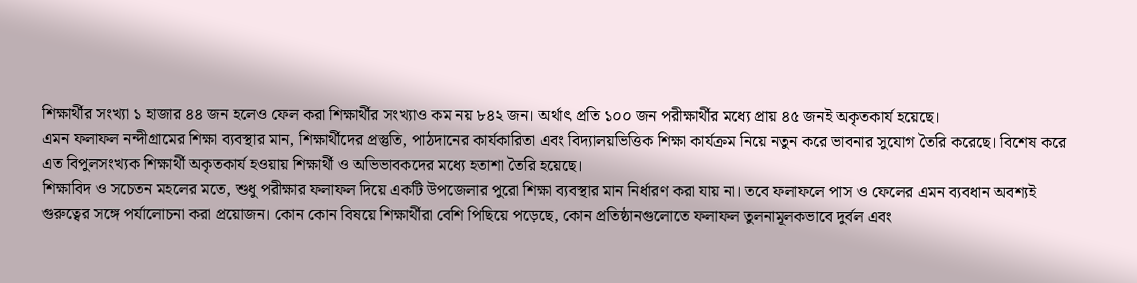শিক্ষার্থীর সংখ্যা ১ হাজার ৪৪ জন হলেও ফেল করা শিক্ষার্থীর সংখ্যাও কম নয় ৮৪২ জন। অর্থাৎ প্রতি ১০০ জন পরীক্ষার্থীর মধ্যে প্রায় ৪৫ জনই অকৃতকার্য হয়েছে।
এমন ফলাফল নন্দীগ্রামের শিক্ষা ব্যবস্থার মান, শিক্ষার্থীদের প্রস্তুতি, পাঠদানের কার্যকারিতা এবং বিদ্যালয়ভিত্তিক শিক্ষা কার্যক্রম নিয়ে নতুন করে ভাবনার সুযোগ তৈরি করেছে। বিশেষ করে এত বিপুলসংখ্যক শিক্ষার্থী অকৃতকার্য হওয়ায় শিক্ষার্থী ও অভিভাবকদের মধ্যে হতাশা তৈরি হয়েছে।
শিক্ষাবিদ ও সচেতন মহলের মতে, শুধু পরীক্ষার ফলাফল দিয়ে একটি উপজেলার পুরো শিক্ষা ব্যবস্থার মান নির্ধারণ করা যায় না। তবে ফলাফলে পাস ও ফেলের এমন ব্যবধান অবশ্যই গুরুত্বের সঙ্গে পর্যালোচনা করা প্রয়োজন। কোন কোন বিষয়ে শিক্ষার্থীরা বেশি পিছিয়ে পড়েছে, কোন প্রতিষ্ঠানগুলোতে ফলাফল তুলনামূলকভাবে দুর্বল এবং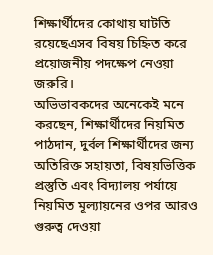শিক্ষার্থীদের কোথায় ঘাটতি রয়েছেএসব বিষয় চিহ্নিত করে প্রয়োজনীয় পদক্ষেপ নেওয়া জরুরি।
অভিভাবকদের অনেকেই মনে করছেন, শিক্ষার্থীদের নিয়মিত পাঠদান, দুর্বল শিক্ষার্থীদের জন্য অতিরিক্ত সহায়তা, বিষয়ভিত্তিক প্রস্তুতি এবং বিদ্যালয় পর্যায়ে নিয়মিত মূল্যায়নের ওপর আরও গুরুত্ব দেওয়া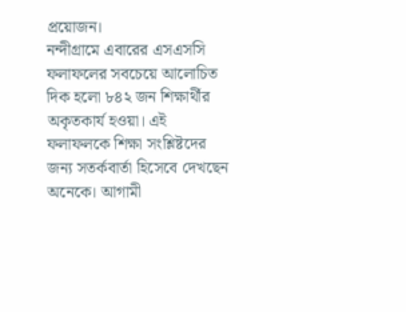প্রয়োজন।
নন্দীগ্রামে এবারের এসএসসি ফলাফলের সবচেয়ে আলোচিত দিক হলো ৮৪২ জন শিক্ষার্থীর অকৃতকার্য হওয়া। এই ফলাফলকে শিক্ষা সংশ্লিষ্টদের জন্য সতর্কবার্তা হিসেবে দেখছেন অনেকে। আগামী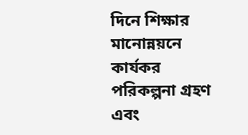দিনে শিক্ষার মানোন্নয়নে কার্যকর পরিকল্পনা গ্রহণ এবং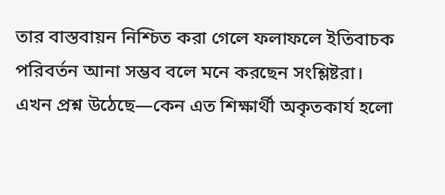তার বাস্তবায়ন নিশ্চিত করা গেলে ফলাফলে ইতিবাচক পরিবর্তন আনা সম্ভব বলে মনে করছেন সংশ্লিষ্টরা।
এখন প্রশ্ন উঠেছে—কেন এত শিক্ষার্থী অকৃতকার্য হলো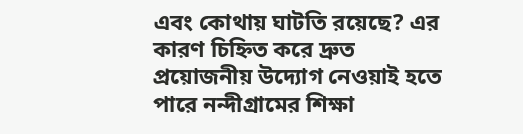এবং কোথায় ঘাটতি রয়েছে? এর কারণ চিহ্নিত করে দ্রুত প্রয়োজনীয় উদ্যোগ নেওয়াই হতে পারে নন্দীগ্রামের শিক্ষা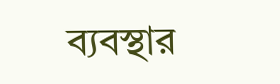ব্যবস্থার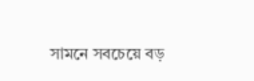সামনে সবচেয়ে বড়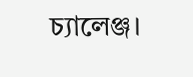চ্যালেঞ্জ।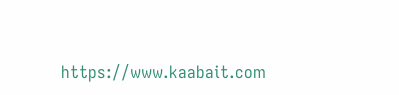https://www.kaabait.com